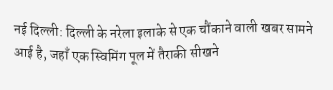नई दिल्ली: दिल्ली के नरेला इलाके से एक चौंकाने वाली खबर सामने आई है, जहाँ एक स्विमिंग पूल में तैराकी सीखने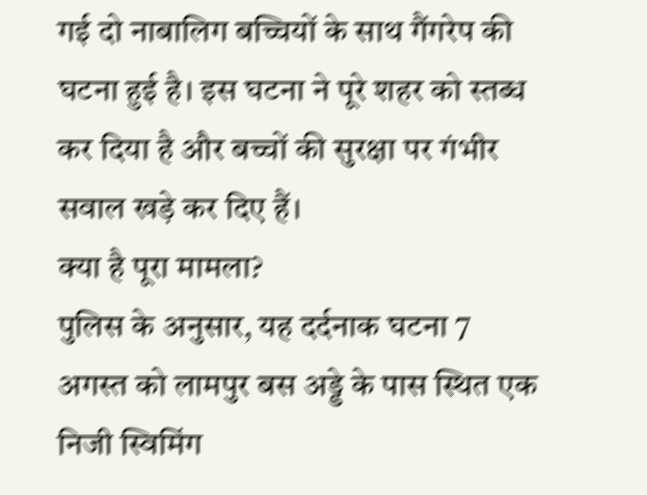गई दो नाबालिग बच्चियों के साथ गैंगरेप की घटना हुई है। इस घटना ने पूरे शहर को स्तब्ध कर दिया है और बच्चों की सुरक्षा पर गंभीर सवाल खड़े कर दिए हैं।
क्या है पूरा मामला?
पुलिस के अनुसार, यह दर्दनाक घटना 7 अगस्त को लामपुर बस अड्डे के पास स्थित एक निजी स्विमिंग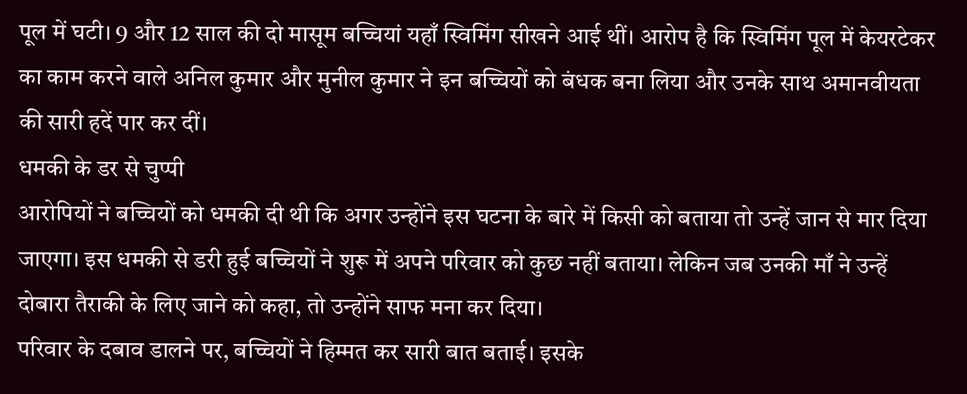पूल में घटी। 9 और 12 साल की दो मासूम बच्चियां यहाँ स्विमिंग सीखने आई थीं। आरोप है कि स्विमिंग पूल में केयरटेकर का काम करने वाले अनिल कुमार और मुनील कुमार ने इन बच्चियों को बंधक बना लिया और उनके साथ अमानवीयता की सारी हदें पार कर दीं।
धमकी के डर से चुप्पी
आरोपियों ने बच्चियों को धमकी दी थी कि अगर उन्होंने इस घटना के बारे में किसी को बताया तो उन्हें जान से मार दिया जाएगा। इस धमकी से डरी हुई बच्चियों ने शुरू में अपने परिवार को कुछ नहीं बताया। लेकिन जब उनकी माँ ने उन्हें दोबारा तैराकी के लिए जाने को कहा, तो उन्होंने साफ मना कर दिया।
परिवार के दबाव डालने पर, बच्चियों ने हिम्मत कर सारी बात बताई। इसके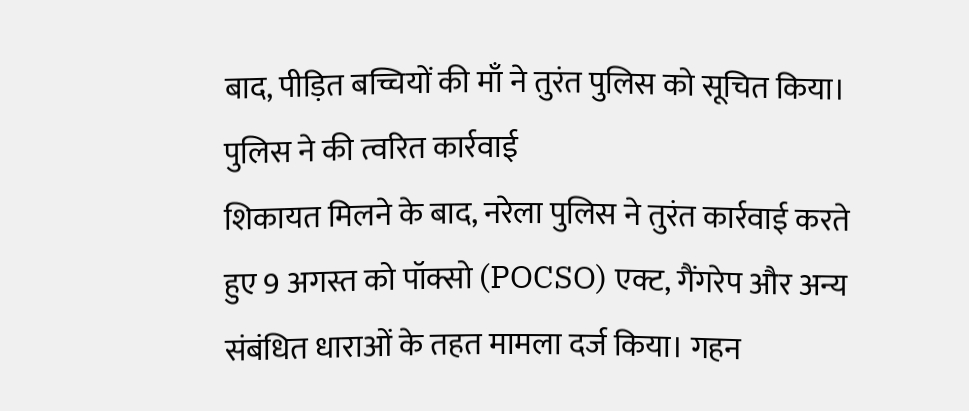बाद, पीड़ित बच्चियों की माँ ने तुरंत पुलिस को सूचित किया।
पुलिस ने की त्वरित कार्रवाई
शिकायत मिलने के बाद, नरेला पुलिस ने तुरंत कार्रवाई करते हुए 9 अगस्त को पॉक्सो (POCSO) एक्ट, गैंगरेप और अन्य संबंधित धाराओं के तहत मामला दर्ज किया। गहन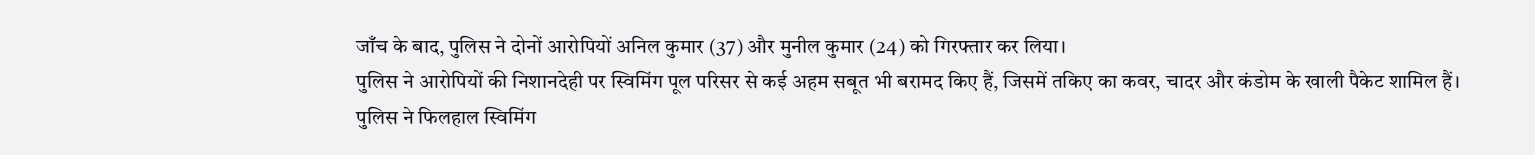जाँच के बाद, पुलिस ने दोनों आरोपियों अनिल कुमार (37) और मुनील कुमार (24) को गिरफ्तार कर लिया।
पुलिस ने आरोपियों की निशानदेही पर स्विमिंग पूल परिसर से कई अहम सबूत भी बरामद किए हैं, जिसमें तकिए का कवर, चादर और कंडोम के खाली पैकेट शामिल हैं। पुलिस ने फिलहाल स्विमिंग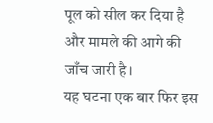पूल को सील कर दिया है और मामले की आगे की जाँच जारी है।
यह घटना एक बार फिर इस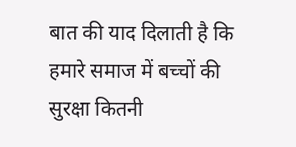बात की याद दिलाती है कि हमारे समाज में बच्चों की सुरक्षा कितनी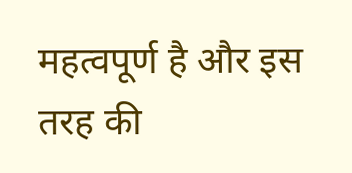महत्वपूर्ण है और इस तरह की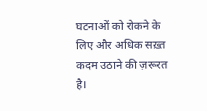घटनाओं को रोकने के लिए और अधिक सख़्त कदम उठाने की ज़रूरत है।